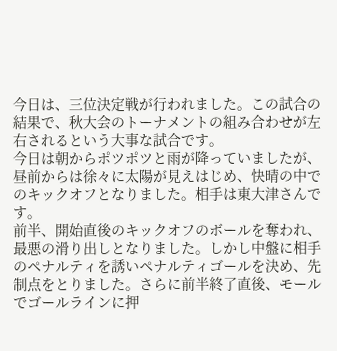今日は、三位決定戦が行われました。この試合の結果で、秋大会のトーナメントの組み合わせが左右されるという大事な試合です。
今日は朝からポツポツと雨が降っていましたが、昼前からは徐々に太陽が見えはじめ、快晴の中でのキックオフとなりました。相手は東大津さんです。
前半、開始直後のキックオフのボールを奪われ、最悪の滑り出しとなりました。しかし中盤に相手のペナルティを誘いペナルティゴールを決め、先制点をとりました。さらに前半終了直後、モールでゴールラインに押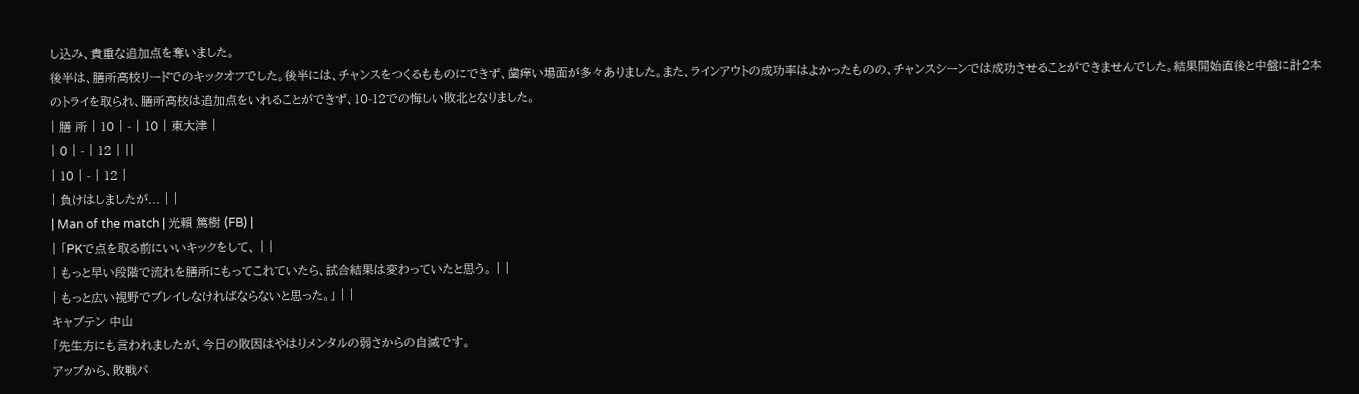し込み、貴重な追加点を奪いました。
後半は、膳所高校リードでのキックオフでした。後半には、チャンスをつくるもものにできず、歯痒い場面が多々ありました。また、ラインアウトの成功率はよかったものの、チャンスシーンでは成功させることができませんでした。結果開始直後と中盤に計2本のトライを取られ、膳所高校は追加点をいれることができず、10-12での悔しい敗北となりました。
| 膳 所 | 10 | - | 10 | 東大津 |
| 0 | - | 12 | ||
| 10 | - | 12 |
| 負けはしましたが... | |
| Man of the match | 光賴 篤樹 (FB) |
| 「PKで点を取る前にいいキックをして、 | |
| もっと早い段階で流れを膳所にもってこれていたら、試合結果は変わっていたと思う。 | |
| もっと広い視野でプレイしなければならないと思った。」 | |
キャプテン 中山
「先生方にも言われましたが、今日の敗因はやはりメンタルの弱さからの自滅です。
アップから、敗戦パ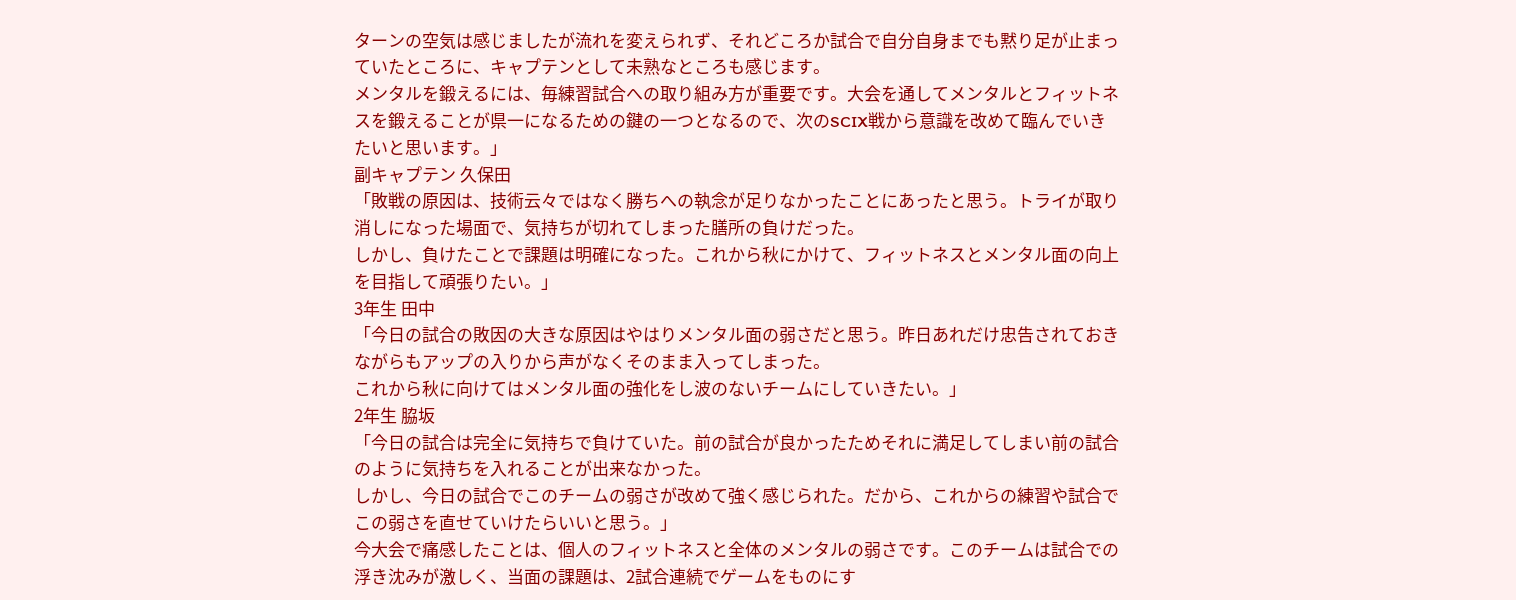ターンの空気は感じましたが流れを変えられず、それどころか試合で自分自身までも黙り足が止まっていたところに、キャプテンとして未熟なところも感じます。
メンタルを鍛えるには、毎練習試合への取り組み方が重要です。大会を通してメンタルとフィットネスを鍛えることが県一になるための鍵の一つとなるので、次のSCIX戦から意識を改めて臨んでいきたいと思います。」
副キャプテン 久保田
「敗戦の原因は、技術云々ではなく勝ちへの執念が足りなかったことにあったと思う。トライが取り消しになった場面で、気持ちが切れてしまった膳所の負けだった。
しかし、負けたことで課題は明確になった。これから秋にかけて、フィットネスとメンタル面の向上を目指して頑張りたい。」
3年生 田中
「今日の試合の敗因の大きな原因はやはりメンタル面の弱さだと思う。昨日あれだけ忠告されておきながらもアップの入りから声がなくそのまま入ってしまった。
これから秋に向けてはメンタル面の強化をし波のないチームにしていきたい。」
2年生 脇坂
「今日の試合は完全に気持ちで負けていた。前の試合が良かったためそれに満足してしまい前の試合のように気持ちを入れることが出来なかった。
しかし、今日の試合でこのチームの弱さが改めて強く感じられた。だから、これからの練習や試合でこの弱さを直せていけたらいいと思う。」
今大会で痛感したことは、個人のフィットネスと全体のメンタルの弱さです。このチームは試合での浮き沈みが激しく、当面の課題は、2試合連続でゲームをものにす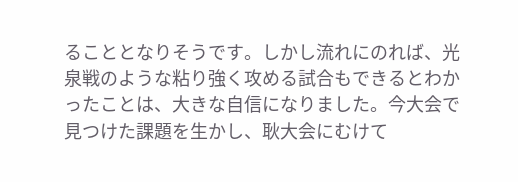ることとなりそうです。しかし流れにのれば、光泉戦のような粘り強く攻める試合もできるとわかったことは、大きな自信になりました。今大会で見つけた課題を生かし、耿大会にむけて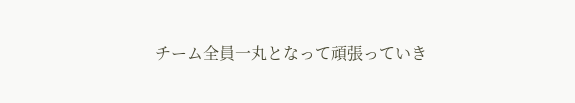チーム全員一丸となって頑張っていき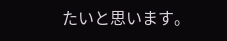たいと思います。